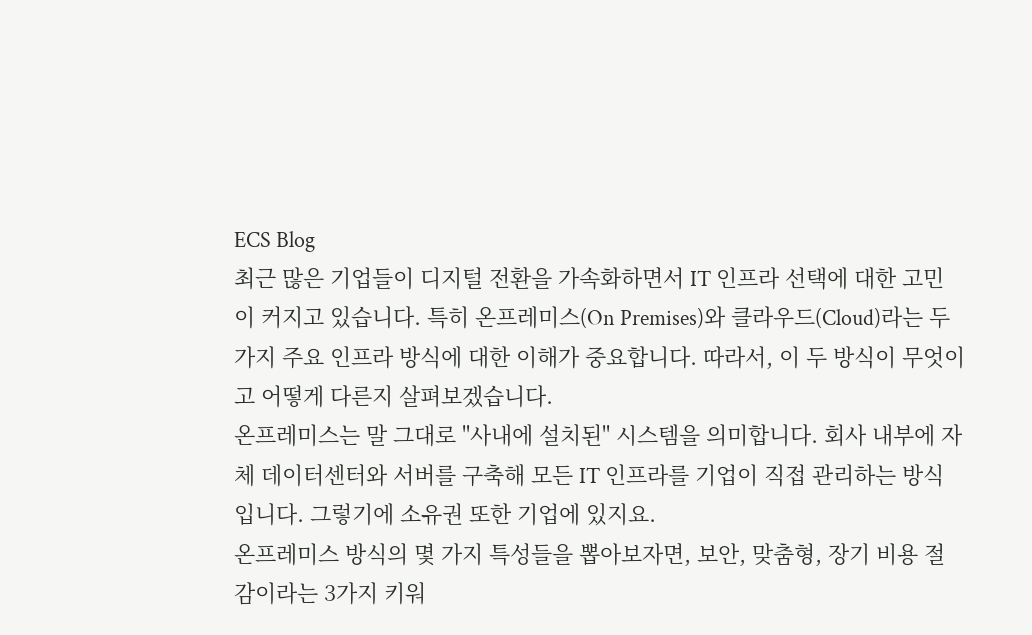ECS Blog
최근 많은 기업들이 디지털 전환을 가속화하면서 IT 인프라 선택에 대한 고민이 커지고 있습니다. 특히 온프레미스(On Premises)와 클라우드(Cloud)라는 두 가지 주요 인프라 방식에 대한 이해가 중요합니다. 따라서, 이 두 방식이 무엇이고 어떻게 다른지 살펴보겠습니다.
온프레미스는 말 그대로 "사내에 설치된" 시스템을 의미합니다. 회사 내부에 자체 데이터센터와 서버를 구축해 모든 IT 인프라를 기업이 직접 관리하는 방식입니다. 그렇기에 소유권 또한 기업에 있지요.
온프레미스 방식의 몇 가지 특성들을 뽑아보자면, 보안, 맞춤형, 장기 비용 절감이라는 3가지 키워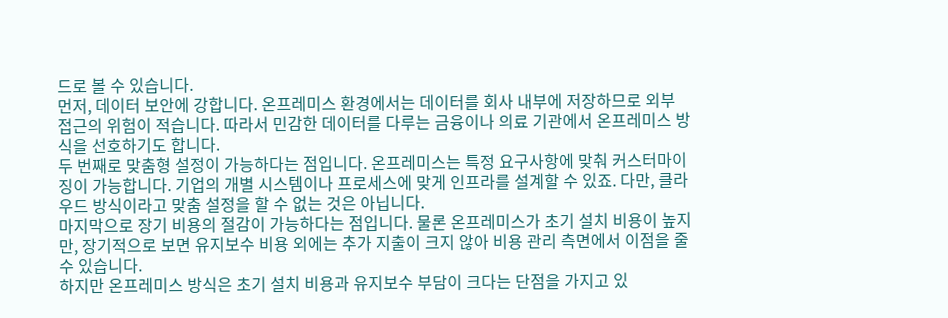드로 볼 수 있습니다.
먼저, 데이터 보안에 강합니다. 온프레미스 환경에서는 데이터를 회사 내부에 저장하므로 외부 접근의 위험이 적습니다. 따라서 민감한 데이터를 다루는 금융이나 의료 기관에서 온프레미스 방식을 선호하기도 합니다.
두 번째로 맞춤형 설정이 가능하다는 점입니다. 온프레미스는 특정 요구사항에 맞춰 커스터마이징이 가능합니다. 기업의 개별 시스템이나 프로세스에 맞게 인프라를 설계할 수 있죠. 다만, 클라우드 방식이라고 맞춤 설정을 할 수 없는 것은 아닙니다.
마지막으로 장기 비용의 절감이 가능하다는 점입니다. 물론 온프레미스가 초기 설치 비용이 높지만, 장기적으로 보면 유지보수 비용 외에는 추가 지출이 크지 않아 비용 관리 측면에서 이점을 줄 수 있습니다.
하지만 온프레미스 방식은 초기 설치 비용과 유지보수 부담이 크다는 단점을 가지고 있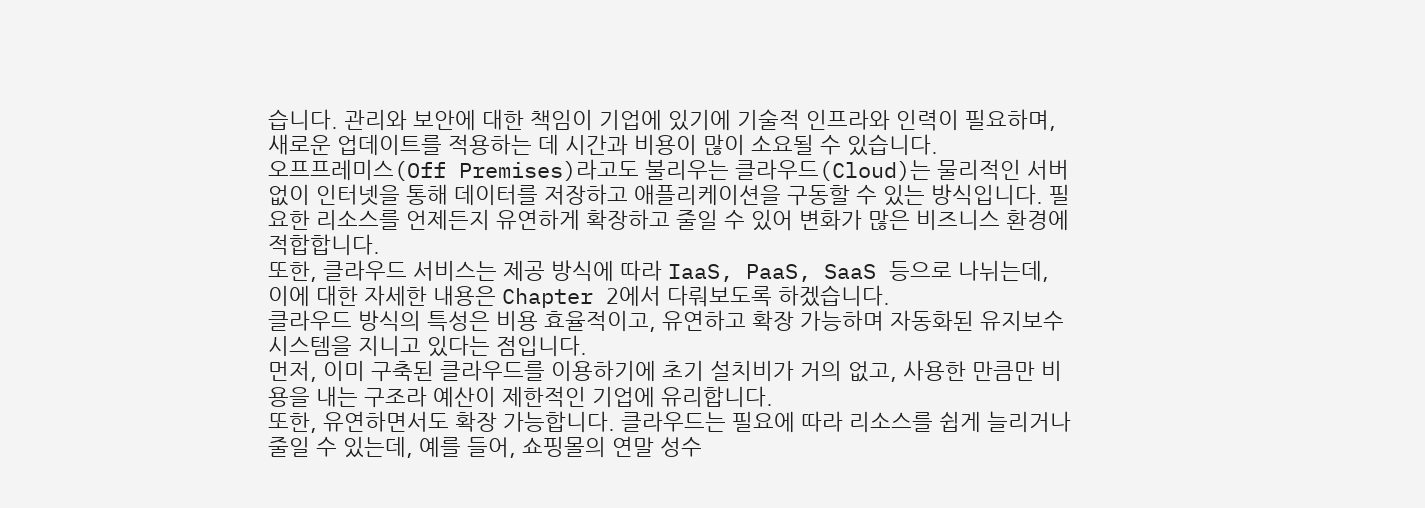습니다. 관리와 보안에 대한 책임이 기업에 있기에 기술적 인프라와 인력이 필요하며, 새로운 업데이트를 적용하는 데 시간과 비용이 많이 소요될 수 있습니다.
오프프레미스(Off Premises)라고도 불리우는 클라우드(Cloud)는 물리적인 서버 없이 인터넷을 통해 데이터를 저장하고 애플리케이션을 구동할 수 있는 방식입니다. 필요한 리소스를 언제든지 유연하게 확장하고 줄일 수 있어 변화가 많은 비즈니스 환경에 적합합니다.
또한, 클라우드 서비스는 제공 방식에 따라 IaaS, PaaS, SaaS 등으로 나뉘는데, 이에 대한 자세한 내용은 Chapter 2에서 다뤄보도록 하겠습니다.
클라우드 방식의 특성은 비용 효율적이고, 유연하고 확장 가능하며 자동화된 유지보수 시스템을 지니고 있다는 점입니다.
먼저, 이미 구축된 클라우드를 이용하기에 초기 설치비가 거의 없고, 사용한 만큼만 비용을 내는 구조라 예산이 제한적인 기업에 유리합니다.
또한, 유연하면서도 확장 가능합니다. 클라우드는 필요에 따라 리소스를 쉽게 늘리거나 줄일 수 있는데, 예를 들어, 쇼핑몰의 연말 성수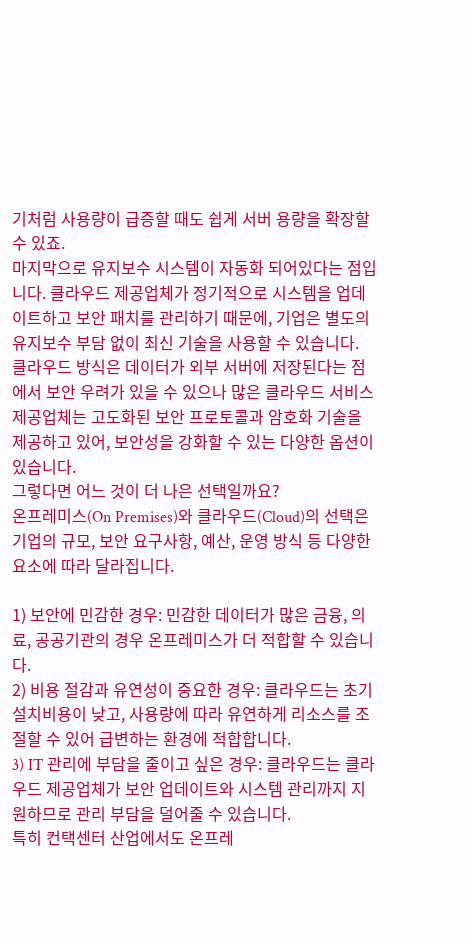기처럼 사용량이 급증할 때도 쉽게 서버 용량을 확장할 수 있죠.
마지막으로 유지보수 시스템이 자동화 되어있다는 점입니다. 클라우드 제공업체가 정기적으로 시스템을 업데이트하고 보안 패치를 관리하기 때문에, 기업은 별도의 유지보수 부담 없이 최신 기술을 사용할 수 있습니다.
클라우드 방식은 데이터가 외부 서버에 저장된다는 점에서 보안 우려가 있을 수 있으나 많은 클라우드 서비스 제공업체는 고도화된 보안 프로토콜과 암호화 기술을 제공하고 있어, 보안성을 강화할 수 있는 다양한 옵션이 있습니다.
그렇다면 어느 것이 더 나은 선택일까요?
온프레미스(On Premises)와 클라우드(Cloud)의 선택은 기업의 규모, 보안 요구사항, 예산, 운영 방식 등 다양한 요소에 따라 달라집니다.

1) 보안에 민감한 경우: 민감한 데이터가 많은 금융, 의료, 공공기관의 경우 온프레미스가 더 적합할 수 있습니다.
2) 비용 절감과 유연성이 중요한 경우: 클라우드는 초기 설치비용이 낮고, 사용량에 따라 유연하게 리소스를 조절할 수 있어 급변하는 환경에 적합합니다.
3) IT 관리에 부담을 줄이고 싶은 경우: 클라우드는 클라우드 제공업체가 보안 업데이트와 시스템 관리까지 지원하므로 관리 부담을 덜어줄 수 있습니다.
특히 컨택센터 산업에서도 온프레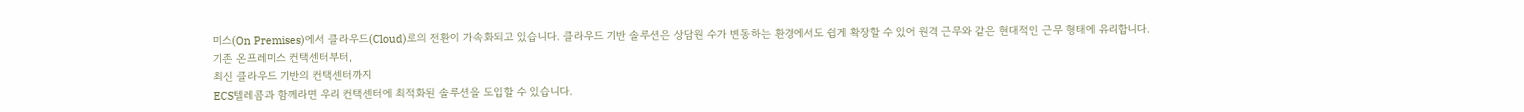미스(On Premises)에서 클라우드(Cloud)로의 전환이 가속화되고 있습니다. 클라우드 기반 솔루션은 상담원 수가 변동하는 환경에서도 쉽게 확장할 수 있어 원격 근무와 같은 현대적인 근무 형태에 유리합니다.
기존 온프레미스 컨택센터부터,
최신 클라우드 기반의 컨택센터까지
ECS텔레콤과 함께라면 우리 컨택센터에 최적화된 솔루션을 도입할 수 있습니다.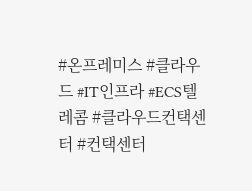#온프레미스 #클라우드 #IT인프라 #ECS텔레콤 #클라우드컨택센터 #컨택센터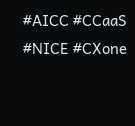#AICC #CCaaS #NICE #CXone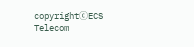copyrightⓒECS Telecom